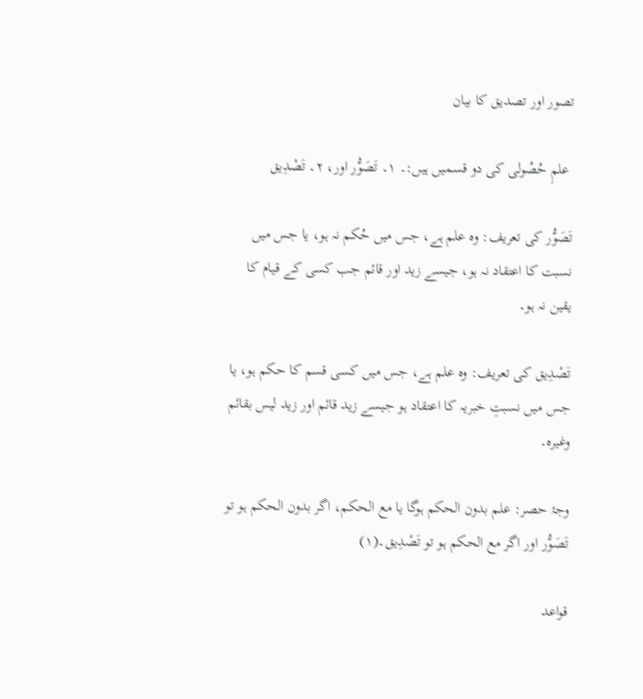تصور اور تصدیق کا بیان

 علمِ حُصُولی کی دو قسمیں ہیں:۔ ۱۔ تَصَوُّر اور، ۲۔ تَصْدِیق

تَصَوُّر کی تعریف: وہ علم ہے، جس میں حُکم نہ ہو، یا جس میں نسبت کا اعتقاد نہ ہو، جیسے زید اور قائم جب کسی کے قیام کا یقین نہ ہو۔

تَصْدِیق کی تعریف: وہ علم ہے، جس میں کسی قسم کا حکم ہو، یا جس میں نسبتِ خبریہ کا اعتقاد ہو جیسے زید قائم اور زید لیس بقائم وغیرہ۔

وجۂ حصر: علم بدون الحکم ہوگا یا مع الحکم، اگر بدون الحکم ہو تو تَصَوُّر اور اگر مع الحکم ہو تو تَصْدِیق۔(۱)

قواعد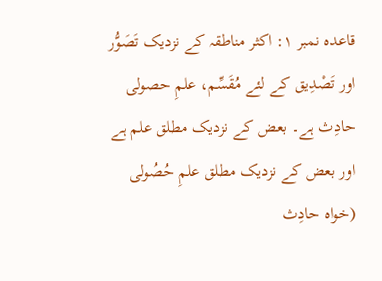قاعدہ نمبر ۱: اکثر مناطقہ کے نزدیک تَصَوُّر اور تَصْدِیق کے لئے مُقَسِّم، علمِ حصولی حادِث ہے۔ بعض کے نزدیک مطلق علم ہے اور بعض کے نزدیک مطلق علمِ حُصُولی (خواہ حادِث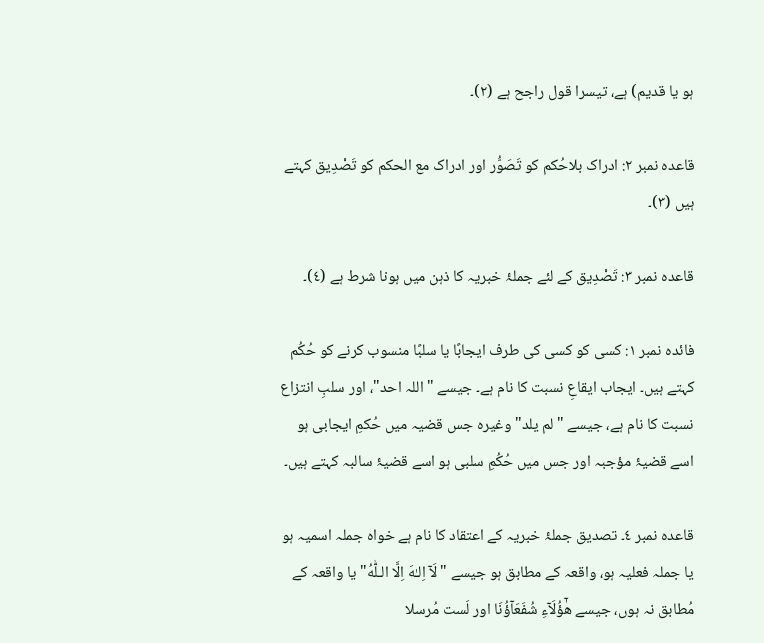ہو یا قدیم) ہے، تیسرا قول راجح ہے (۲)۔

قاعدہ نمبر ۲: ادراک بلاحُکم کو تَصَوُّر اور ادراک مع الحکم کو تَصْدِیق کہتے ہیں (۳)۔

قاعدہ نمبر ۳: تَصْدِیق کے لئے جملۂ خبریہ کا ذہن میں ہونا شرط ہے (٤)۔

فائدہ نمبر ۱: کسی کو کسی کی طرف ایجابًا یا سلبًا منسوب کرنے کو حُکُم کہتے ہیں۔ ایجاب ایقاعِ نسبت کا نام ہے۔ جیسے "اللہ احد"، اور سلبِ انتزاع نسبت کا نام ہے، جیسے "لم یلد" وغیرہ جس قضیہ میں حُکمِ ایجابی ہو اسے قضیۂ مؤجبہ اور جس میں حُکُمِ سلبی ہو اسے قضیۂ سالبہ کہتے ہیں۔

قاعدہ نمبر ٤۔ تصدیق جملۂ خبریہ کے اعتقاد کا نام ہے خواہ جملہ اسمیہ ہو یا جملہ فعلیہ ہو، واقعہ کے مطابق ہو جیسے "لَآ اِلـٰهَ اِلَّا الـلّٰهُ" یا واقعہ کے مُطابق نہ ہوں، جیسے هٰۤؤُلَآءِ شُفَعَآؤُنَا اور لَست مُرسلا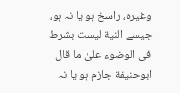وغیرہ، راسخ ہو یا نہ ہو، جیسے النیة لیست بشرط فی الوضوء علیٰ ما قال ابوحنیفة جازم ہو یا نہ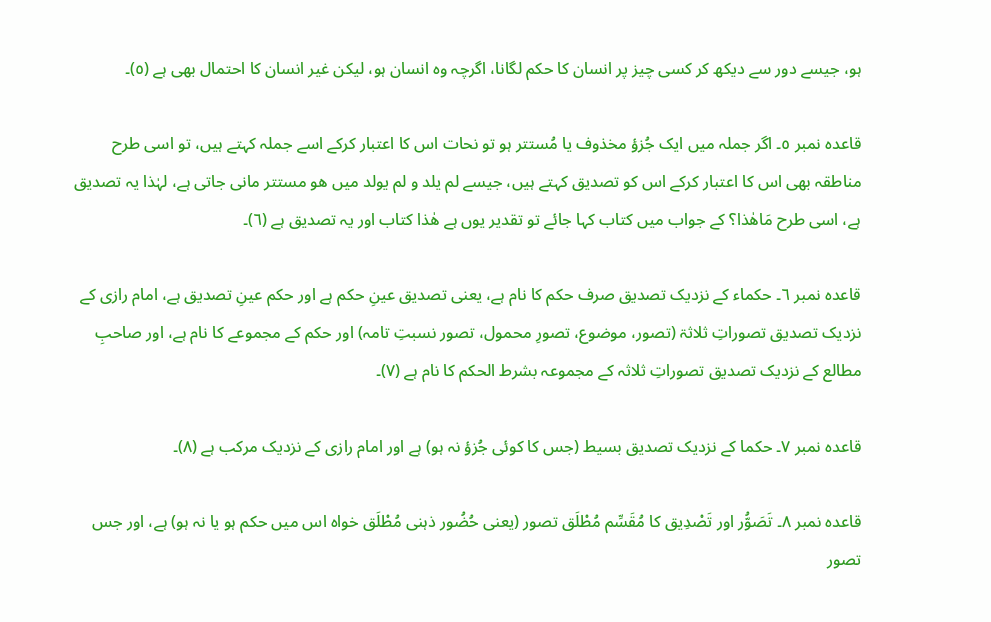ہو، جیسے دور سے دیکھ کر کسی چیز پر انسان کا حکم لگانا، اگرچہ وہ انسان ہو، لیکن غیر انسان کا احتمال بھی ہے (٥)۔

قاعدہ نمبر ٥۔ اگر جملہ میں ایک جُزؤ مخذوف یا مُستتر ہو تو نحات اس کا اعتبار کرکے اسے جملہ کہتے ہیں، تو اسی طرح مناطقہ بھی اس کا اعتبار کرکے اس کو تصدیق کہتے ہیں، جیسے لم یلد و لم یولد میں ھو مستتر مانی جاتی ہے، لہٰذا یہ تصدیق ہے، اسی طرح مَاھٰذا؟ کے جواب میں کتاب کہا جائے تو تقدیر یوں ہے ھٰذا کتاب اور یہ تصدیق ہے (٦)۔

قاعدہ نمبر ٦۔ حکماء کے نزدیک تصدیق صرف حکم کا نام ہے، یعنی تصدیق عینِ حکم ہے اور حکم عینِ تصدیق ہے، امام رازی کے نزدیک تصدیق تصوراتِ ثلاثۃ (تصور، موضوع، تصورِ محمول، تصور نسبتِ تامہ) اور حکم کے مجموعے کا نام ہے، اور صاحبِ مطالع کے نزدیک تصدیق تصوراتِ ثلاثہ کے مجموعہ بشرط الحکم کا نام ہے (۷)۔

قاعدہ نمبر ۷۔ حکما کے نزدیک تصدیق بسیط (جس کا کوئی جُزؤ نہ ہو) ہے اور امام رازی کے نزدیک مرکب ہے (۸)۔

قاعدہ نمبر ۸۔ تَصَوُّر اور تَصْدِیق کا مُقَسِّم مُطْلَق تصور (یعنی حُضُور ذہنی مُطْلَق خواہ اس میں حکم ہو یا نہ ہو) ہے، اور جس تصور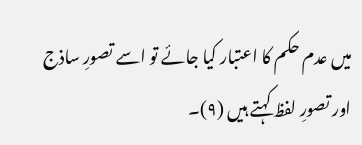میں عدم حکم کا اعتبار کیا جائے تو اسے تصورِ ساذج اور تصورِ لفظ کہتے ہیں (۹)۔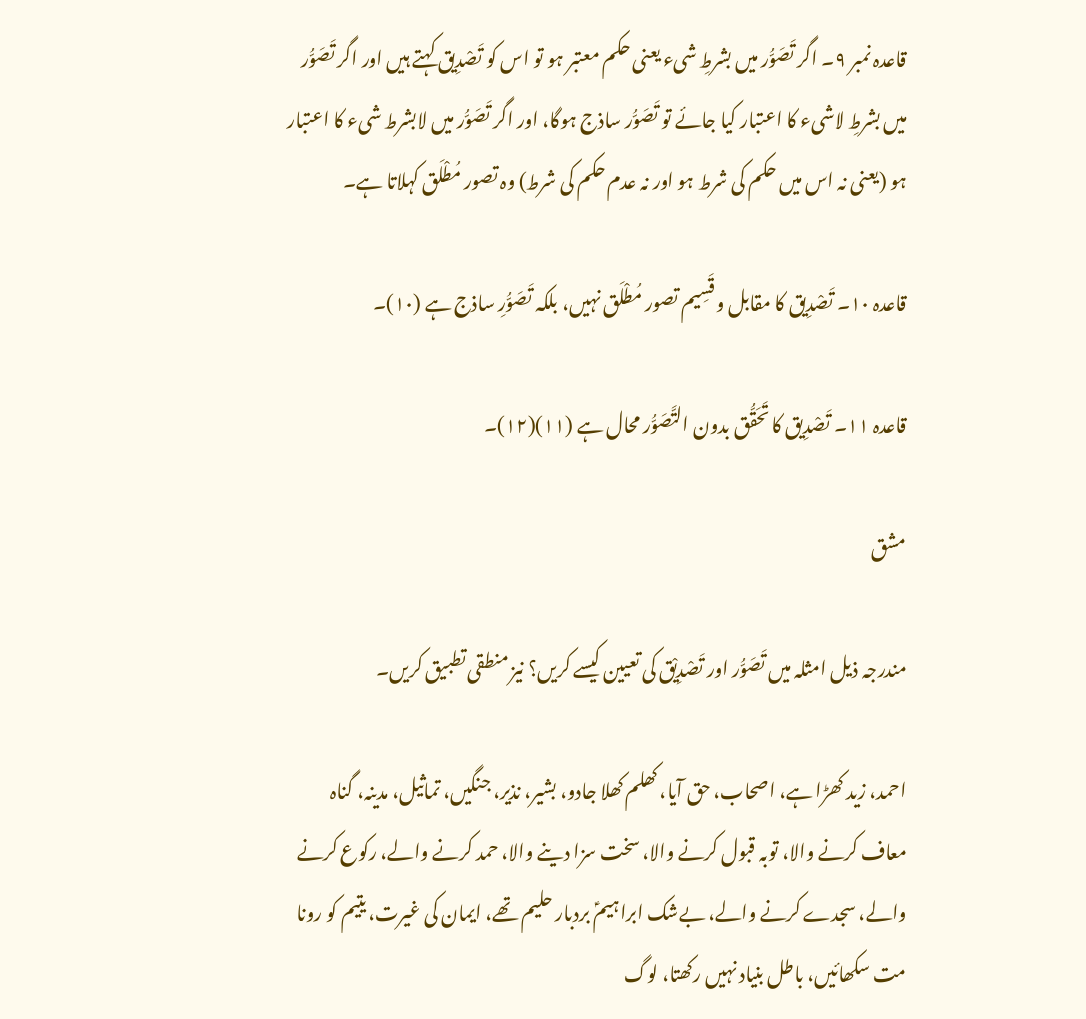قاعدہ نمبر ۹۔ اگر تَصَوُّر میں بشرطِ شیء یعنی حکم معتبر ہو تو اس کو تَصْدِیق کہتے ہیں اور اگر تَصَوُّر میں بشرطِ لاشیء کا اعتبار کیا جائے تو تَصَوُّر ساذج ہوگا، اور اگر تَصَوُّر میں لابشرط شیء کا اعتبار ہو (یعنی نہ اس میں حکم کی شرط ہو اور نہ عدم حکم کی شرط) وہ تصور مُطْلَق کہلاتا ہے۔

قاعدہ ۱۰۔ تَصْدِیق کا مقابل و قَسِیم تصور مُطْلَق نہیں، بلکہ تَصَوُّرِ ساذج ہے (۱۰)۔

قاعدہ ۱۱۔ تَصْدِیق کا تَحَقُّق بدون التَّصَوُّر محال ہے (۱۱)(۱۲)۔

مشق

مندرجہ ذیل امثلہ میں تَصَوُّر اور تَصْدِیْق کی تعیین کیسے کریں؟ نیز منطقی تطبیق کریں۔

احمد، زید کھڑا ہے، اصحاب، حق آیا، کھلم کھلا جادو، بشیر، نذیر، جنگیں، تماثیل، مدینہ، گناہ معاف کرنے والا، توبہ قبول کرنے والا، سخت سزا دینے والا، حمد کرنے والے، رکوع کرنے والے، سجدے کرنے والے، بےشک ابراہیمؑ بردبار حلیم تھے، ایمان کی غیرت، یتیم کو رونا مت سکھائیں، باطل بنیاد نہیں رکھتا، لوگ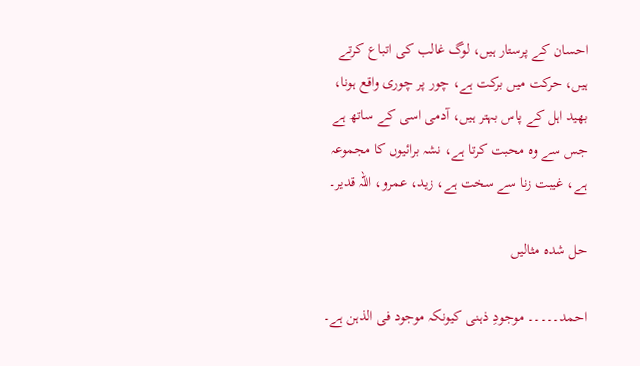احسان کے پرستار ہیں، لوگ غالب کی اتباع کرتے ہیں، حرکت میں برکت ہے، چور پر چوری واقع ہونا، بھید اہل کے پاس بہتر ہیں، آدمی اسی کے ساتھ ہے جس سے وہ محبت کرتا ہے، نشہ برائیوں کا مجموعہ ہے، غیبت زنا سے سخت ہے، زید، عمرو، اللہ قدیر۔

حل شدہ مثالیں

احمد۔۔۔۔۔ موجودِ ذہنی کیونکہ موجود فی الذہن ہے۔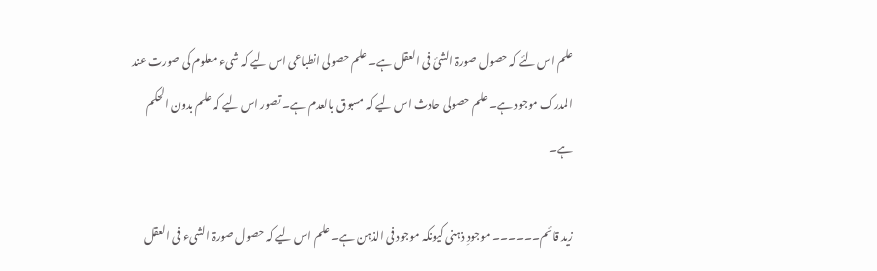علم اس لئے کہ حصول صورۃ الشئ فی العقل ہے۔ علم حصولی انطباعی اس لیے کہ شیء معلوم کی صورت عند المدرک موجود ہے۔ علم حصولی حادث اس لیے کہ مسبوق بالعدم ہے۔ تصور اس لیے کہ علم بدون الحکم ہے۔

زید قائم۔۔۔۔۔۔ موجودِ ذہنی کیونکہ موجود فی الذہن ہے۔ علم اس لیے کہ حصول صورۃ الشیء فی العقل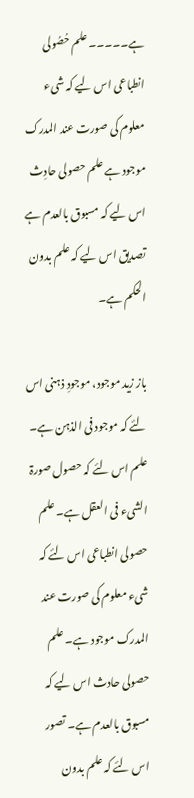ہے۔۔۔۔۔ علم حُصُولی انطباعی اس لیے کہ شیء معلوم کی صورت عند المدرک موجود ہے علم حصولی حادِث اس لیے کہ مسبوق بالعدم ہے تصدیق اس لیے کہ علم بدون الحکم ہے۔

باز زید موجود، موجودِ ذہنی اس لئے کہ موجود فی الذہن ہے۔ علم اس لئے کہ حصول صورۃ الشیء فی العقل ہے۔ علم حصولی انطباعی اس لئے کہ شیء معلوم کی صورت عند المدرک موجود ہے۔ علم حصولی حادث اس لیے کہ مسبوق بالعدم ہے۔ تصور اس لئے کہ علم بدون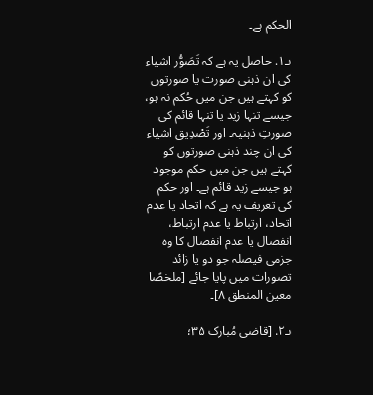الحکم ہے۔

ںـ۱. حاصل یہ ہے کہ تَصَوُّر اشیاء کی ان ذہنی صورت یا صورتوں کو کہتے ہیں جن میں حُکم نہ ہو، جیسے تنہا زید یا تنہا قائم کی صورتِ ذہنیہ۔ اور تَصْدِیق اشیاء کی ان چند ذہنی صورتوں کو کہتے ہیں جن میں حکم موجود ہو جیسے زید قائم ہے۔ اور حکم کی تعریف یہ ہے کہ اتحاد یا عدم اتحاد، ارتباط یا عدم ارتباط، انفصال یا عدم انفصال کا وہ جزمی فیصلہ جو دو یا زائد تصورات میں پایا جائے [ملخصًا معین المنطق ۸]۔

ںـ۲. [قاضی مُبارک ۳۵؛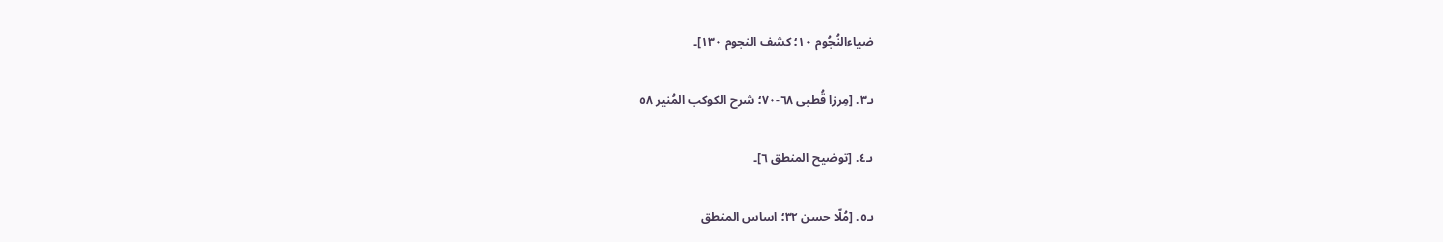ضیاءالنُجُوم ۱۰؛ کشف النجوم ۱۳۰]۔

ںـ٣. [مِرزا قُطبی ٦٨-٧٠؛ شرح الکوکب المُنیر ٥٨

ںـ٤. [توضیح المنطق ٦]۔

ںـ٥. [مُلّا حسن ۳۲؛ اساس المنطق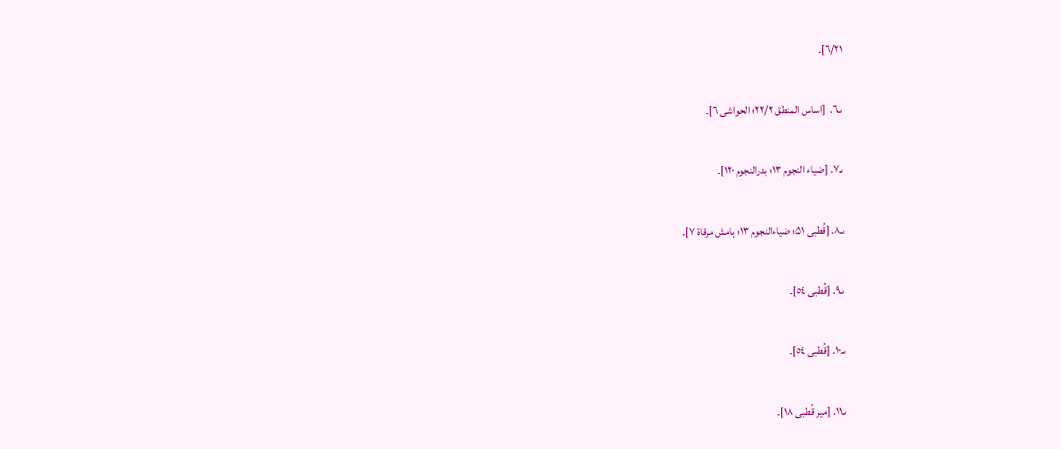۲۱/٦]۔

ںـ٦.  [اساس المنطق ۲۲/۲؛ الحواشی ٦]۔

ںـ٧. [ضیاء النجوم ۱۳؛ بدرالنجوم ۱۲۰]۔

ںـ٨. [قُطبی ۵۱؛ ضیاءالنجوم ۱۳؛ ہامش مرقاۃ ۷]۔

ںـ٩. [قُطبی ٥٤]۔

ںـ١٠. [قُطبی ٥٤]۔

ںـ١١. [میر قُطبی ۱۸]۔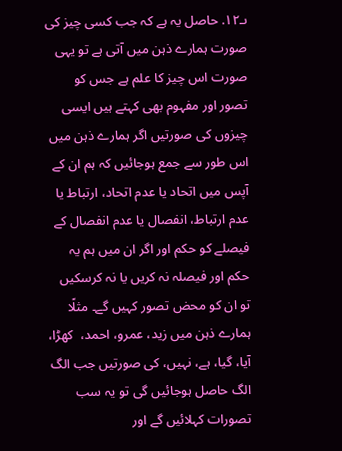ںـ١٢. حاصل یہ ہے کہ جب کسی چیز کی صورت ہمارے ذہن میں آتی ہے تو یہی صورت اس چیز کا علم ہے جس کو تصور اور مفہوم بھی کہتے ہیں ایسی چیزوں کی صورتیں اگر ہمارے ذہن میں اس طور سے جمع ہوجائیں کہ ہم ان کے آپس میں اتحاد یا عدم اتحاد، ارتباط یا عدم ارتباط، انفصال یا عدم انفصال کے فیصلے کو حکم اور اگر ان میں ہم یہ حکم اور فیصلہ نہ کریں یا نہ کرسکیں تو ان کو محض تصور کہیں گے۔ مثلًا ہمارے ذہن میں زید، عمرو، احمد،  کھڑا، آیا، گیا، ہے، نہیں، کی صورتیں جب الگ الگ حاصل ہوجائیں گی تو یہ سب تصورات کہلائیں گے اور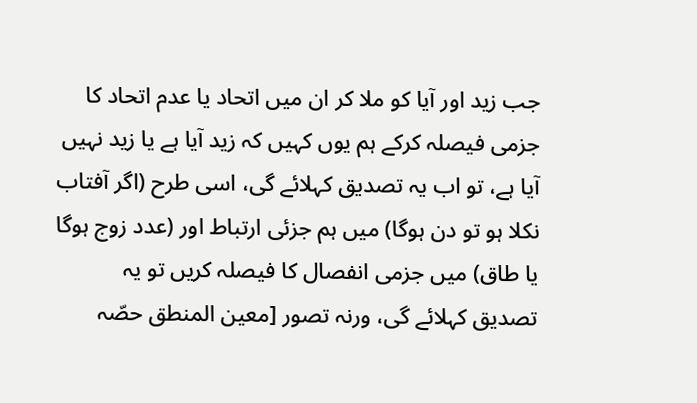جب زید اور آیا کو ملا کر ان میں اتحاد یا عدم اتحاد کا جزمی فیصلہ کرکے ہم یوں کہیں کہ زید آیا ہے یا زید نہیں آیا ہے، تو اب یہ تصدیق کہلائے گی، اسی طرح (اگر آفتاب نکلا ہو تو دن ہوگا) میں ہم جزئی ارتباط اور (عدد زوج ہوگا یا طاق) میں جزمی انفصال کا فیصلہ کریں تو یہ تصدیق کہلائے گی، ورنہ تصور [معین المنطق حصّہ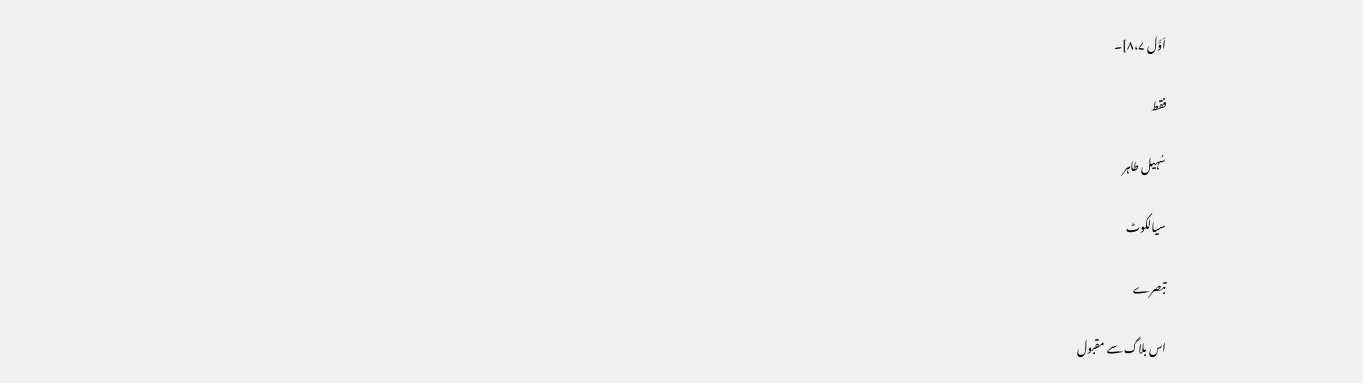اَوَّل ۸،۷]۔

فقط

سُہیل طاہر

سیالکوٹ

تبصرے

اس بلاگ سے مقبول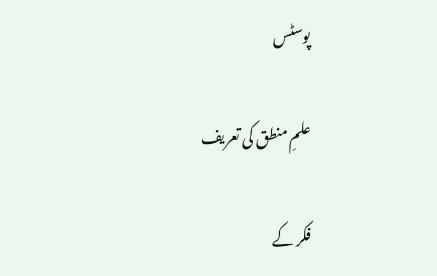پوسٹس

علمِ منطق کی تعریف

فکر کے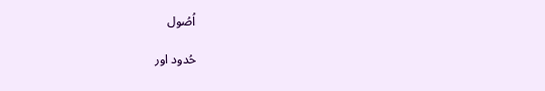اُصُول

حُدود اور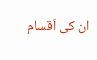ان کی اَقسام